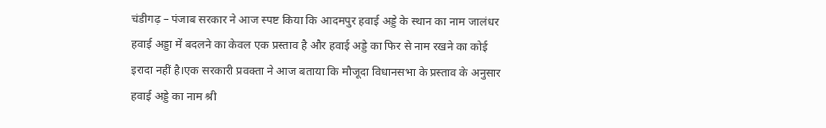चंडीगढ़ – पंजाब सरकार ने आज स्पष्ट किया कि आदमपुर हवाई अड्डे के स्थान का नाम जालंधर हवाई अड्डा में बदलने का केवल एक प्रस्ताव है और हवाई अड्डे का फिर से नाम रखने का कोई इरादा नहीं है।एक सरकारी प्रवक्ता ने आज बताया कि मौजूदा विधानसभा के प्रस्ताव के अनुसार हवाई अड्डे का नाम श्री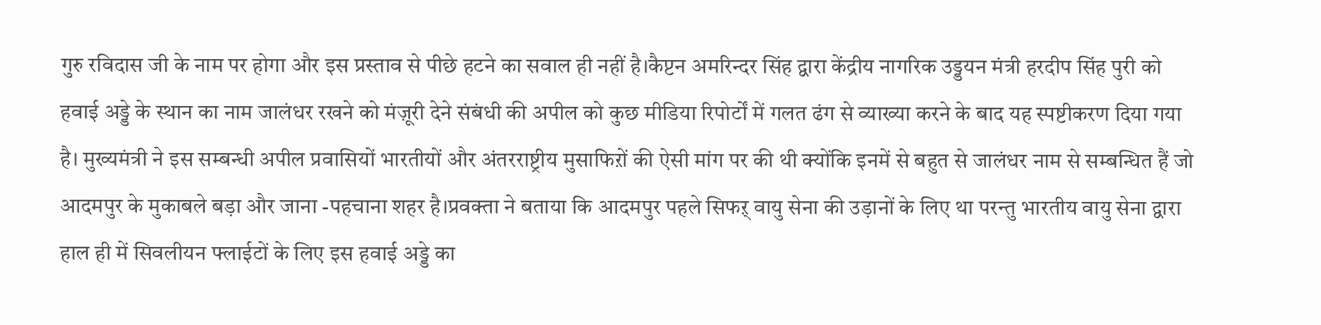गुरु रविदास जी के नाम पर होगा और इस प्रस्ताव से पीछे हटने का सवाल ही नहीं है।कैप्टन अमरिन्दर सिंह द्वारा केंद्रीय नागरिक उड्डयन मंत्री हरदीप सिंह पुरी को हवाई अड्डे के स्थान का नाम जालंधर रखने को मंज़ूरी देने संबंधी की अपील को कुछ मीडिया रिपोर्टों में गलत ढंग से व्याख्या करने के बाद यह स्पष्टीकरण दिया गया है। मुख्यमंत्री ने इस सम्बन्धी अपील प्रवासियों भारतीयों और अंतरराष्ट्रीय मुसाफिऱों की ऐसी मांग पर की थी क्योंकि इनमें से बहुत से जालंधर नाम से सम्बन्धित हैं जो आदमपुर के मुकाबले बड़ा और जाना -पहचाना शहर है।प्रवक्ता ने बताया कि आदमपुर पहले सिफऱ् वायु सेना की उड़ानों के लिए था परन्तु भारतीय वायु सेना द्वारा हाल ही में सिवलीयन फ्लाईटों के लिए इस हवाई अड्डे का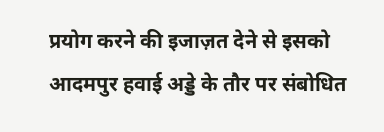प्रयोग करने की इजाज़त देने से इसको आदमपुर हवाई अड्डे के तौर पर संबोधित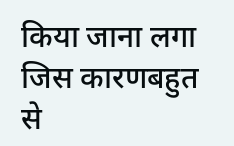किया जाना लगा जिस कारणबहुत से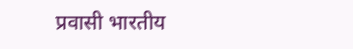प्रवासी भारतीय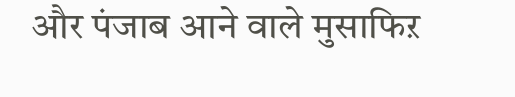और पंजाब आने वाले मुसाफिऱ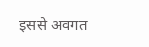इससे अवगत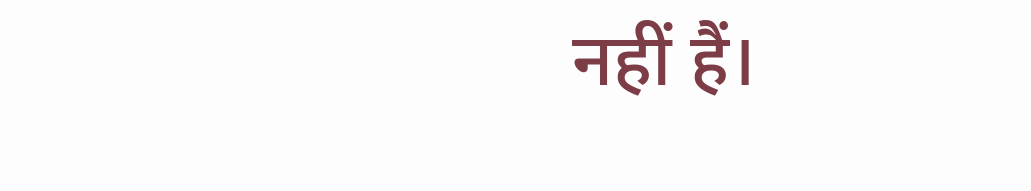नहीं हैं।